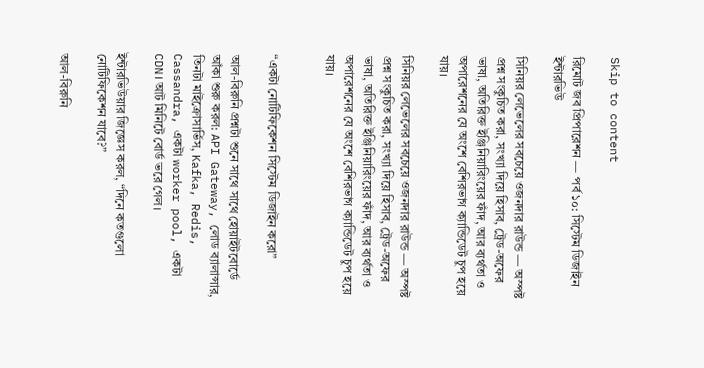Skip to content

রিমোট জব প্রিপারেশন — পর্ব ১০: সিস্টেম ডিজাইন ইন্টারভিউ

সিনিয়র লেভেলের সবচেয়ে ওজনদার রাউন্ড — অস্পষ্ট প্রশ্ন সংকুচিত করা, সংখ্যা দিয়ে হিসাব, ট্রেড-অফের ভাষা, অতিরিক্ত ইঞ্জিনিয়ারিংয়ের ফাঁদ, আর ব্যর্থতা ও অপারেশনের যে অংশে বেশিরভাগ ক্যান্ডিডেট চুপ হয়ে যায়।

সিনিয়র লেভেলের সবচেয়ে ওজনদার রাউন্ড — অস্পষ্ট প্রশ্ন সংকুচিত করা, সংখ্যা দিয়ে হিসাব, ট্রেড-অফের ভাষা, অতিরিক্ত ইঞ্জিনিয়ারিংয়ের ফাঁদ, আর ব্যর্থতা ও অপারেশনের যে অংশে বেশিরভাগ ক্যান্ডিডেট চুপ হয়ে যায়।


“একটা নোটিফিকেশন সিস্টেম ডিজাইন করো”

আল-বিরুনি প্রশ্নটা শুনে সাথে সাথে হোয়াইটবোর্ডে আঁকা শুরু করল: API Gateway, লোড ব্যালান্সার, তিনটা মাইক্রোসার্ভিস, Kafka, Redis, Cassandra, একটা worker pool, একটা CDN। আট মিনিটে বোর্ড ভরে গেল।

ইন্টারভিউয়ার জিজ্ঞেস করল, “দিনে কতগুলো নোটিফিকেশন যাবে?”

আল-বিরুনি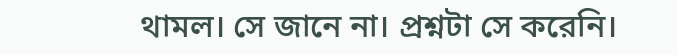থামল। সে জানে না। প্রশ্নটা সে করেনি।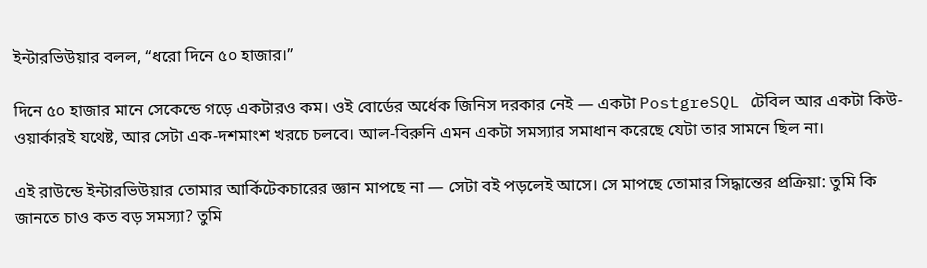ইন্টারভিউয়ার বলল, “ধরো দিনে ৫০ হাজার।”

দিনে ৫০ হাজার মানে সেকেন্ডে গড়ে একটারও কম। ওই বোর্ডের অর্ধেক জিনিস দরকার নেই — একটা PostgreSQL টেবিল আর একটা কিউ-ওয়ার্কারই যথেষ্ট, আর সেটা এক-দশমাংশ খরচে চলবে। আল-বিরুনি এমন একটা সমস্যার সমাধান করেছে যেটা তার সামনে ছিল না।

এই রাউন্ডে ইন্টারভিউয়ার তোমার আর্কিটেকচারের জ্ঞান মাপছে না — সেটা বই পড়লেই আসে। সে মাপছে তোমার সিদ্ধান্তের প্রক্রিয়া: তুমি কি জানতে চাও কত বড় সমস্যা? তুমি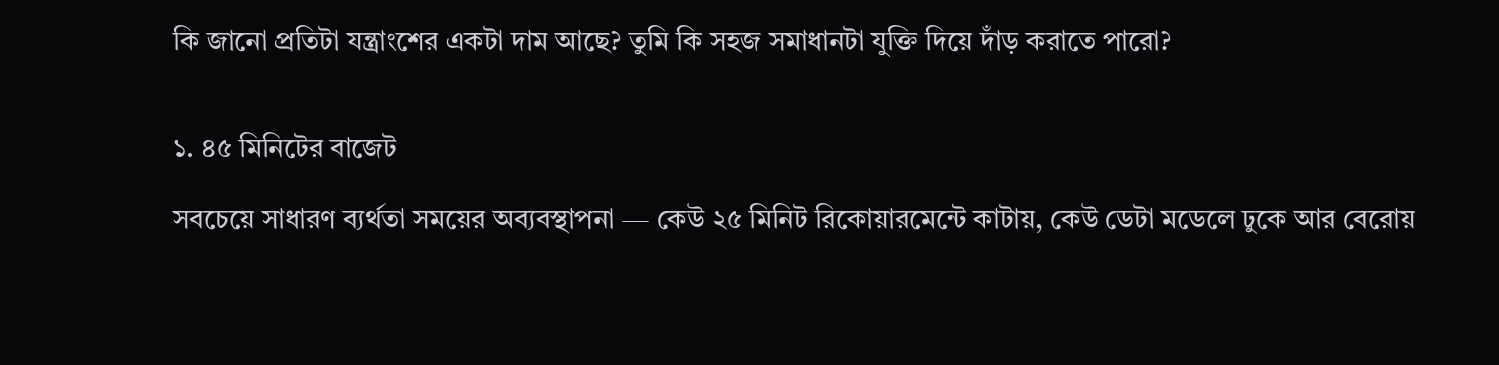কি জানো প্রতিটা যন্ত্রাংশের একটা দাম আছে? তুমি কি সহজ সমাধানটা যুক্তি দিয়ে দাঁড় করাতে পারো?


১. ৪৫ মিনিটের বাজেট

সবচেয়ে সাধারণ ব্যর্থতা সময়ের অব্যবস্থাপনা — কেউ ২৫ মিনিট রিকোয়ারমেন্টে কাটায়, কেউ ডেটা মডেলে ঢুকে আর বেরোয়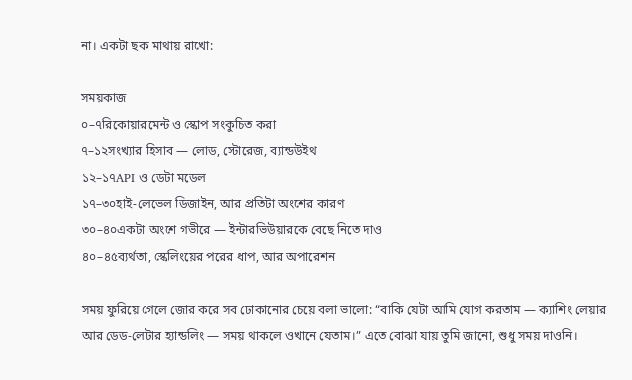না। একটা ছক মাথায় রাখো:

সময়কাজ
০–৭রিকোয়ারমেন্ট ও স্কোপ সংকুচিত করা
৭–১২সংখ্যার হিসাব — লোড, স্টোরেজ, ব্যান্ডউইথ
১২–১৭API ও ডেটা মডেল
১৭–৩০হাই-লেভেল ডিজাইন, আর প্রতিটা অংশের কারণ
৩০–৪০একটা অংশে গভীরে — ইন্টারভিউয়ারকে বেছে নিতে দাও
৪০–৪৫ব্যর্থতা, স্কেলিংয়ের পরের ধাপ, আর অপারেশন

সময় ফুরিয়ে গেলে জোর করে সব ঢোকানোর চেয়ে বলা ভালো: “বাকি যেটা আমি যোগ করতাম — ক্যাশিং লেয়ার আর ডেড-লেটার হ্যান্ডলিং — সময় থাকলে ওখানে যেতাম।” এতে বোঝা যায় তুমি জানো, শুধু সময় দাওনি।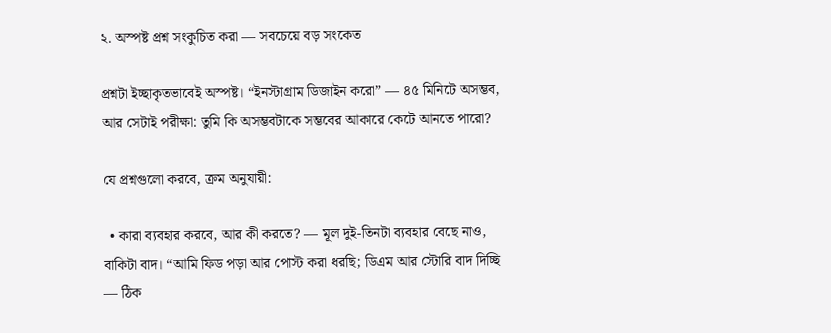২. অস্পষ্ট প্রশ্ন সংকুচিত করা — সবচেয়ে বড় সংকেত

প্রশ্নটা ইচ্ছাকৃতভাবেই অস্পষ্ট। “ইনস্টাগ্রাম ডিজাইন করো” — ৪৫ মিনিটে অসম্ভব, আর সেটাই পরীক্ষা: তুমি কি অসম্ভবটাকে সম্ভবের আকারে কেটে আনতে পারো?

যে প্রশ্নগুলো করবে, ক্রম অনুযায়ী:

  • কারা ব্যবহার করবে, আর কী করতে? — মূল দুই-তিনটা ব্যবহার বেছে নাও, বাকিটা বাদ। “আমি ফিড পড়া আর পোস্ট করা ধরছি; ডিএম আর স্টোরি বাদ দিচ্ছি — ঠিক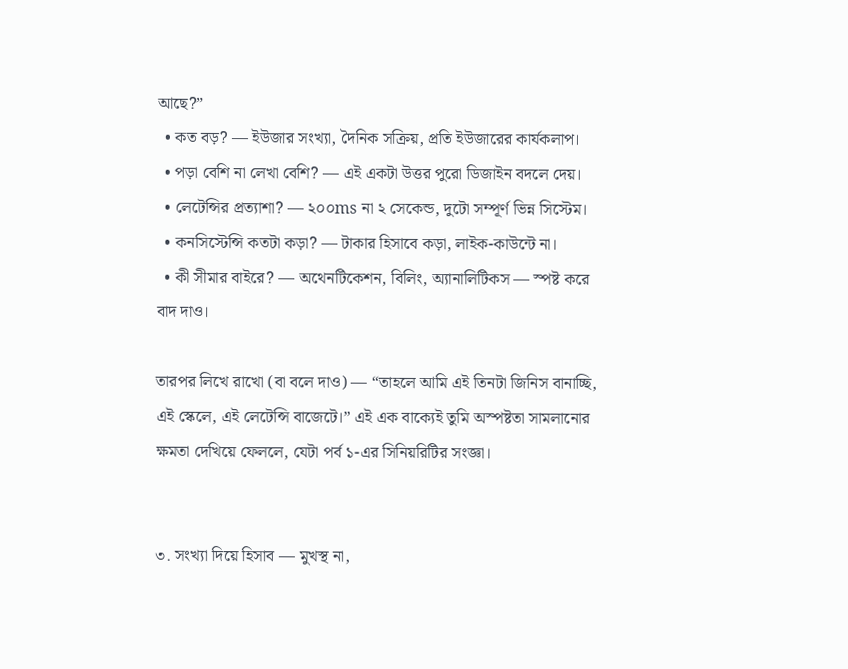আছে?”
  • কত বড়? — ইউজার সংখ্যা, দৈনিক সক্রিয়, প্রতি ইউজারের কার্যকলাপ।
  • পড়া বেশি না লেখা বেশি? — এই একটা উত্তর পুরো ডিজাইন বদলে দেয়।
  • লেটেন্সির প্রত্যাশা? — ২০০ms না ২ সেকেন্ড, দুটো সম্পূর্ণ ভিন্ন সিস্টেম।
  • কনসিস্টেন্সি কতটা কড়া? — টাকার হিসাবে কড়া, লাইক-কাউন্টে না।
  • কী সীমার বাইরে? — অথেনটিকেশন, বিলিং, অ্যানালিটিকস — স্পষ্ট করে বাদ দাও।

তারপর লিখে রাখো (বা বলে দাও) — “তাহলে আমি এই তিনটা জিনিস বানাচ্ছি, এই স্কেলে, এই লেটেন্সি বাজেটে।” এই এক বাক্যেই তুমি অস্পষ্টতা সামলানোর ক্ষমতা দেখিয়ে ফেললে, যেটা পর্ব ১-এর সিনিয়রিটির সংজ্ঞা।


৩. সংখ্যা দিয়ে হিসাব — মুখস্থ না,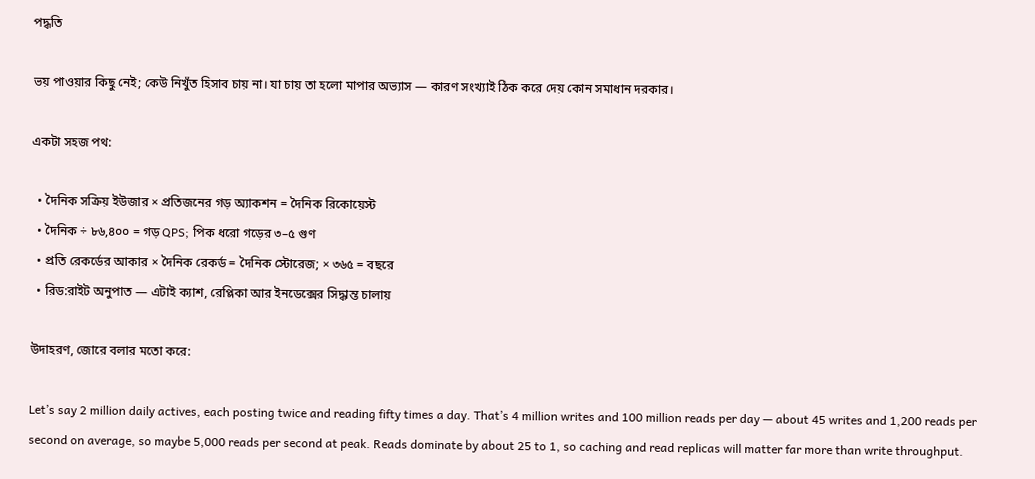পদ্ধতি

ভয় পাওয়ার কিছু নেই; কেউ নিখুঁত হিসাব চায় না। যা চায় তা হলো মাপার অভ্যাস — কারণ সংখ্যাই ঠিক করে দেয় কোন সমাধান দরকার।

একটা সহজ পথ:

  • দৈনিক সক্রিয় ইউজার × প্রতিজনের গড় অ্যাকশন = দৈনিক রিকোয়েস্ট
  • দৈনিক ÷ ৮৬,৪০০ = গড় QPS; পিক ধরো গড়ের ৩–৫ গুণ
  • প্রতি রেকর্ডের আকার × দৈনিক রেকর্ড = দৈনিক স্টোরেজ; × ৩৬৫ = বছরে
  • রিড:রাইট অনুপাত — এটাই ক্যাশ, রেপ্লিকা আর ইনডেক্সের সিদ্ধান্ত চালায়

উদাহরণ, জোরে বলার মতো করে:

Let’s say 2 million daily actives, each posting twice and reading fifty times a day. That’s 4 million writes and 100 million reads per day — about 45 writes and 1,200 reads per second on average, so maybe 5,000 reads per second at peak. Reads dominate by about 25 to 1, so caching and read replicas will matter far more than write throughput.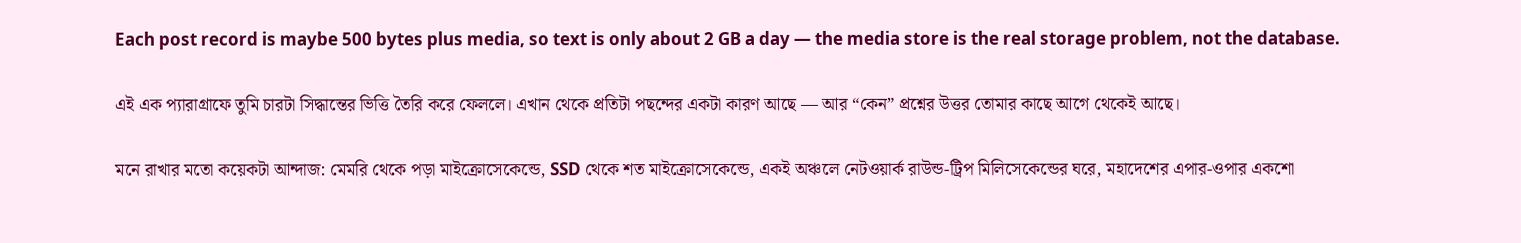Each post record is maybe 500 bytes plus media, so text is only about 2 GB a day — the media store is the real storage problem, not the database.

এই এক প্যারাগ্রাফে তুমি চারটা সিদ্ধান্তের ভিত্তি তৈরি করে ফেললে। এখান থেকে প্রতিটা পছন্দের একটা কারণ আছে — আর “কেন” প্রশ্নের উত্তর তোমার কাছে আগে থেকেই আছে।

মনে রাখার মতো কয়েকটা আন্দাজ: মেমরি থেকে পড়া মাইক্রোসেকেন্ডে, SSD থেকে শত মাইক্রোসেকেন্ডে, একই অঞ্চলে নেটওয়ার্ক রাউন্ড-ট্রিপ মিলিসেকেন্ডের ঘরে, মহাদেশের এপার-ওপার একশো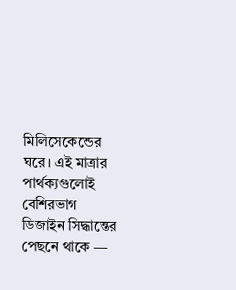মিলিসেকেন্ডের ঘরে। এই মাত্রার পার্থক্যগুলোই বেশিরভাগ ডিজাইন সিদ্ধান্তের পেছনে থাকে —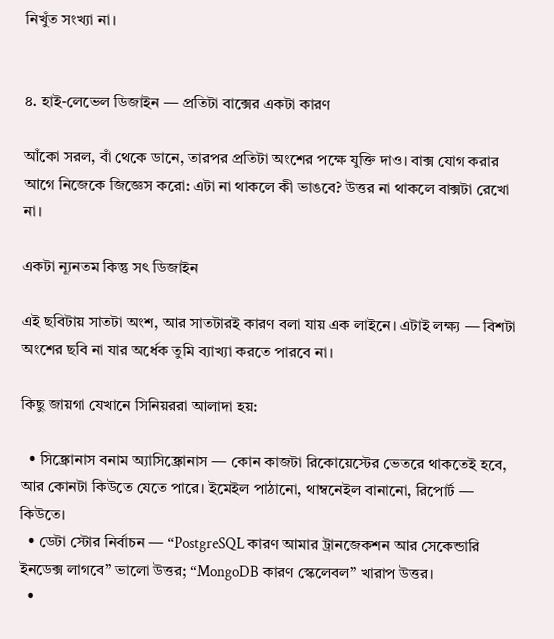নিখুঁত সংখ্যা না।


৪. হাই-লেভেল ডিজাইন — প্রতিটা বাক্সের একটা কারণ

আঁকো সরল, বাঁ থেকে ডানে, তারপর প্রতিটা অংশের পক্ষে যুক্তি দাও। বাক্স যোগ করার আগে নিজেকে জিজ্ঞেস করো: এটা না থাকলে কী ভাঙবে? উত্তর না থাকলে বাক্সটা রেখো না।

একটা ন্যূনতম কিন্তু সৎ ডিজাইন

এই ছবিটায় সাতটা অংশ, আর সাতটারই কারণ বলা যায় এক লাইনে। এটাই লক্ষ্য — বিশটা অংশের ছবি না যার অর্ধেক তুমি ব্যাখ্যা করতে পারবে না।

কিছু জায়গা যেখানে সিনিয়ররা আলাদা হয়:

  • সিঙ্ক্রোনাস বনাম অ্যাসিঙ্ক্রোনাস — কোন কাজটা রিকোয়েস্টের ভেতরে থাকতেই হবে, আর কোনটা কিউতে যেতে পারে। ইমেইল পাঠানো, থাম্বনেইল বানানো, রিপোর্ট — কিউতে।
  • ডেটা স্টোর নির্বাচন — “PostgreSQL কারণ আমার ট্রানজেকশন আর সেকেন্ডারি ইনডেক্স লাগবে” ভালো উত্তর; “MongoDB কারণ স্কেলেবল” খারাপ উত্তর।
  •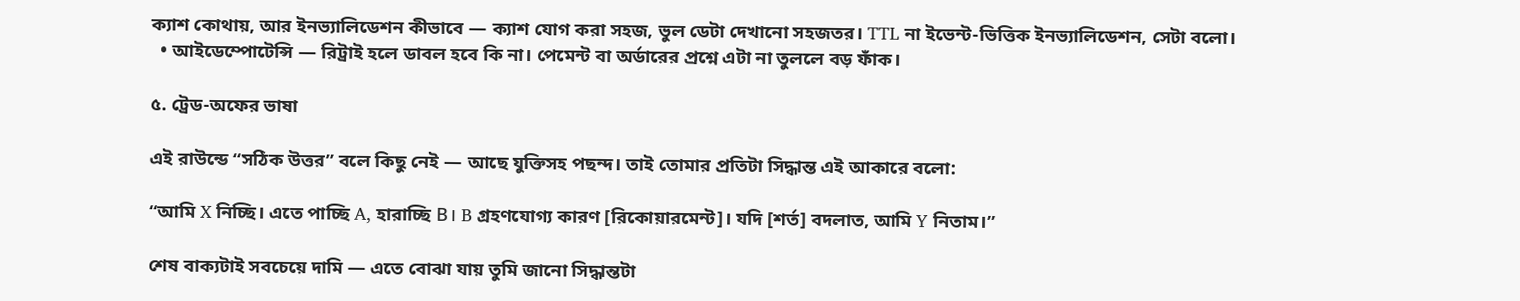ক্যাশ কোথায়, আর ইনভ্যালিডেশন কীভাবে — ক্যাশ যোগ করা সহজ, ভুল ডেটা দেখানো সহজতর। TTL না ইভেন্ট-ভিত্তিক ইনভ্যালিডেশন, সেটা বলো।
  • আইডেম্পোটেন্সি — রিট্রাই হলে ডাবল হবে কি না। পেমেন্ট বা অর্ডারের প্রশ্নে এটা না তুললে বড় ফাঁক।

৫. ট্রেড-অফের ভাষা

এই রাউন্ডে “সঠিক উত্তর” বলে কিছু নেই — আছে যুক্তিসহ পছন্দ। তাই তোমার প্রতিটা সিদ্ধান্ত এই আকারে বলো:

“আমি X নিচ্ছি। এতে পাচ্ছি A, হারাচ্ছি B। B গ্রহণযোগ্য কারণ [রিকোয়ারমেন্ট]। যদি [শর্ত] বদলাত, আমি Y নিতাম।”

শেষ বাক্যটাই সবচেয়ে দামি — এতে বোঝা যায় তুমি জানো সিদ্ধান্তটা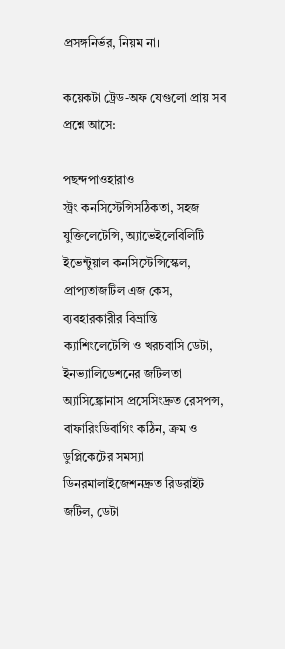প্রসঙ্গনির্ভর, নিয়ম না।

কয়েকটা ট্রেড-অফ যেগুলো প্রায় সব প্রশ্নে আসে:

পছন্দপাওহারাও
স্ট্রং কনসিস্টেন্সিসঠিকতা, সহজ যুক্তিলেটেন্সি, অ্যাভেইলেবিলিটি
ইভেন্টুয়াল কনসিস্টেন্সিস্কেল, প্রাপ্যতাজটিল এজ কেস, ব্যবহারকারীর বিভ্রান্তি
ক্যাশিংলেটেন্সি ও খরচবাসি ডেটা, ইনভ্যালিডেশনের জটিলতা
অ্যাসিঙ্ক্রোনাস প্রসেসিংদ্রুত রেসপন্স, বাফারিংডিবাগিং কঠিন, ক্রম ও ডুপ্লিকেটের সমস্যা
ডিনরমালাইজেশনদ্রুত রিডরাইট জটিল, ডেটা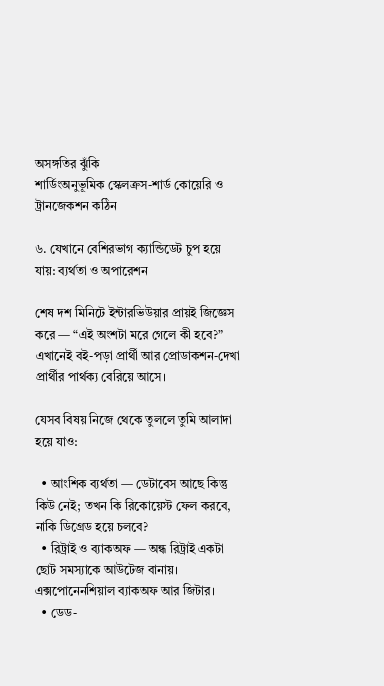অসঙ্গতির ঝুঁকি
শার্ডিংঅনুভূমিক স্কেলক্রস-শার্ড কোয়েরি ও ট্রানজেকশন কঠিন

৬. যেখানে বেশিরভাগ ক্যান্ডিডেট চুপ হয়ে যায়: ব্যর্থতা ও অপারেশন

শেষ দশ মিনিটে ইন্টারভিউয়ার প্রায়ই জিজ্ঞেস করে — “এই অংশটা মরে গেলে কী হবে?” এখানেই বই-পড়া প্রার্থী আর প্রোডাকশন-দেখা প্রার্থীর পার্থক্য বেরিয়ে আসে।

যেসব বিষয় নিজে থেকে তুললে তুমি আলাদা হয়ে যাও:

  • আংশিক ব্যর্থতা — ডেটাবেস আছে কিন্তু কিউ নেই; তখন কি রিকোয়েস্ট ফেল করবে, নাকি ডিগ্রেড হয়ে চলবে?
  • রিট্রাই ও ব্যাকঅফ — অন্ধ রিট্রাই একটা ছোট সমস্যাকে আউটেজ বানায়। এক্সপোনেনশিয়াল ব্যাকঅফ আর জিটার।
  • ডেড-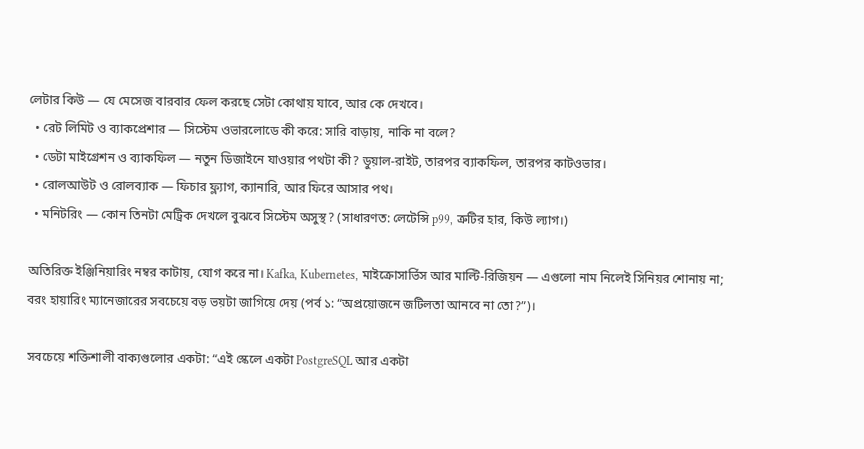লেটার কিউ — যে মেসেজ বারবার ফেল করছে সেটা কোথায় যাবে, আর কে দেখবে।
  • রেট লিমিট ও ব্যাকপ্রেশার — সিস্টেম ওভারলোডে কী করে: সারি বাড়ায়, নাকি না বলে?
  • ডেটা মাইগ্রেশন ও ব্যাকফিল — নতুন ডিজাইনে যাওয়ার পথটা কী? ডুয়াল-রাইট, তারপর ব্যাকফিল, তারপর কাটওভার।
  • রোলআউট ও রোলব্যাক — ফিচার ফ্ল্যাগ, ক্যানারি, আর ফিরে আসার পথ।
  • মনিটরিং — কোন তিনটা মেট্রিক দেখলে বুঝবে সিস্টেম অসুস্থ? (সাধারণত: লেটেন্সি p99, ত্রুটির হার, কিউ ল্যাগ।)

অতিরিক্ত ইঞ্জিনিয়ারিং নম্বর কাটায়, যোগ করে না। Kafka, Kubernetes, মাইক্রোসার্ভিস আর মাল্টি-রিজিয়ন — এগুলো নাম নিলেই সিনিয়র শোনায় না; বরং হায়ারিং ম্যানেজারের সবচেয়ে বড় ভয়টা জাগিয়ে দেয় (পর্ব ১: “অপ্রয়োজনে জটিলতা আনবে না তো?”)।

সবচেয়ে শক্তিশালী বাক্যগুলোর একটা: “এই স্কেলে একটা PostgreSQL আর একটা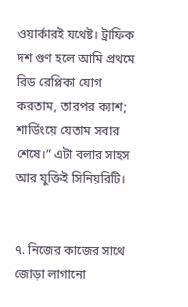ওয়ার্কারই যথেষ্ট। ট্রাফিক দশ গুণ হলে আমি প্রথমে রিড রেপ্লিকা যোগ করতাম, তারপর ক্যাশ; শার্ডিংয়ে যেতাম সবার শেষে।” এটা বলার সাহস আর যুক্তিই সিনিয়রিটি।


৭. নিজের কাজের সাথে জোড়া লাগানো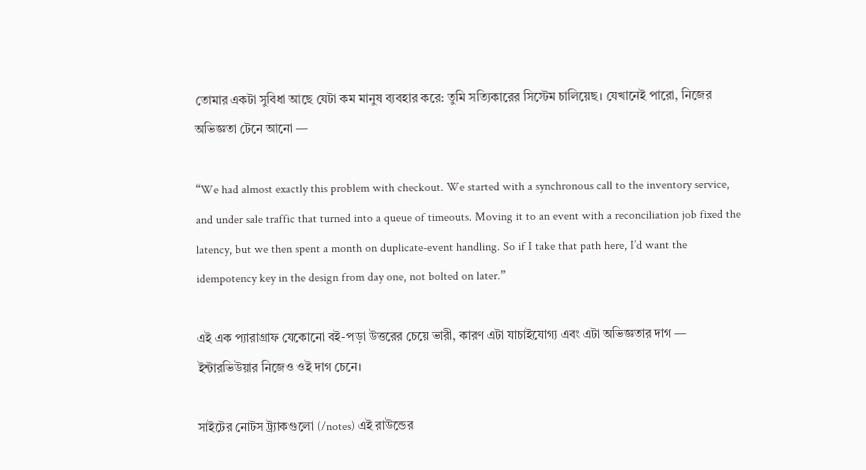তোমার একটা সুবিধা আছে যেটা কম মানুষ ব্যবহার করে: তুমি সত্যিকারের সিস্টেম চালিয়েছ। যেখানেই পারো, নিজের অভিজ্ঞতা টেনে আনো —

“We had almost exactly this problem with checkout. We started with a synchronous call to the inventory service, and under sale traffic that turned into a queue of timeouts. Moving it to an event with a reconciliation job fixed the latency, but we then spent a month on duplicate-event handling. So if I take that path here, I’d want the idempotency key in the design from day one, not bolted on later.”

এই এক প্যারাগ্রাফ যেকোনো বই-পড়া উত্তরের চেয়ে ভারী, কারণ এটা যাচাইযোগ্য এবং এটা অভিজ্ঞতার দাগ — ইন্টারভিউয়ার নিজেও ওই দাগ চেনে।

সাইটের নোটস ট্র্যাকগুলো (/notes) এই রাউন্ডের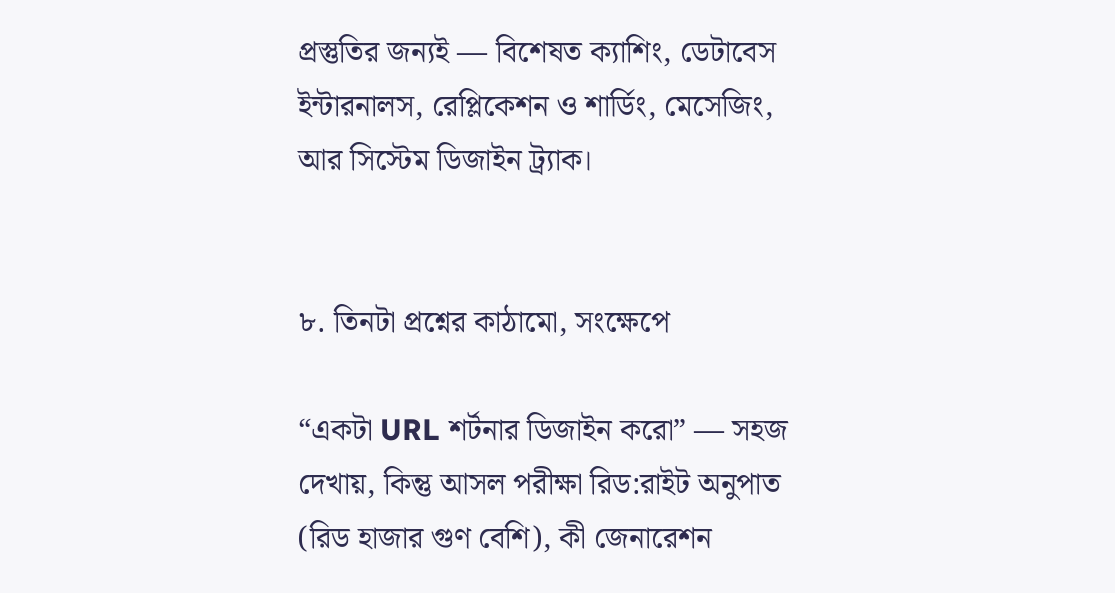প্রস্তুতির জন্যই — বিশেষত ক্যাশিং, ডেটাবেস ইন্টারনালস, রেপ্লিকেশন ও শার্ডিং, মেসেজিং, আর সিস্টেম ডিজাইন ট্র্যাক।


৮. তিনটা প্রশ্নের কাঠামো, সংক্ষেপে

“একটা URL শর্টনার ডিজাইন করো” — সহজ দেখায়, কিন্তু আসল পরীক্ষা রিড:রাইট অনুপাত (রিড হাজার গুণ বেশি), কী জেনারেশন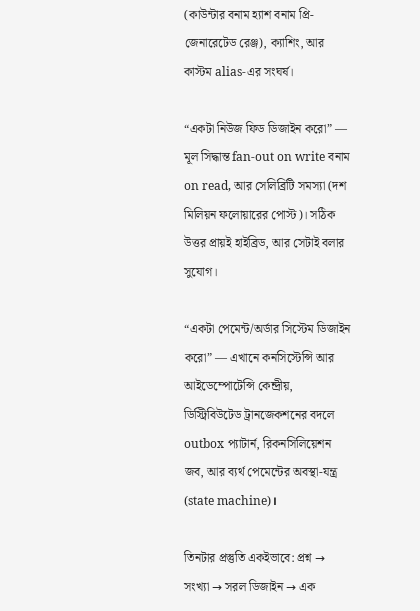(কাউন্টার বনাম হ্যাশ বনাম প্রি-জেনারেটেড রেঞ্জ), ক্যাশিং, আর কাস্টম alias-এর সংঘর্ষ।

“একটা নিউজ ফিড ডিজাইন করো” — মূল সিদ্ধান্ত fan-out on write বনাম on read, আর সেলিব্রিটি সমস্যা (দশ মিলিয়ন ফলোয়ারের পোস্ট)। সঠিক উত্তর প্রায়ই হাইব্রিড, আর সেটাই বলার সুযোগ।

“একটা পেমেন্ট/অর্ডার সিস্টেম ডিজাইন করো” — এখানে কনসিস্টেন্সি আর আইডেম্পোটেন্সি কেন্দ্রীয়, ডিস্ট্রিবিউটেড ট্রানজেকশনের বদলে outbox প্যাটার্ন, রিকনসিলিয়েশন জব, আর ব্যর্থ পেমেন্টের অবস্থা-যন্ত্র (state machine)।

তিনটার প্রস্তুতি একইভাবে: প্রশ্ন → সংখ্যা → সরল ডিজাইন → এক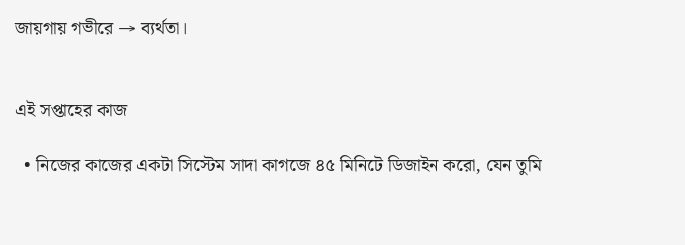জায়গায় গভীরে → ব্যর্থতা।


এই সপ্তাহের কাজ

  • নিজের কাজের একটা সিস্টেম সাদা কাগজে ৪৫ মিনিটে ডিজাইন করো, যেন তুমি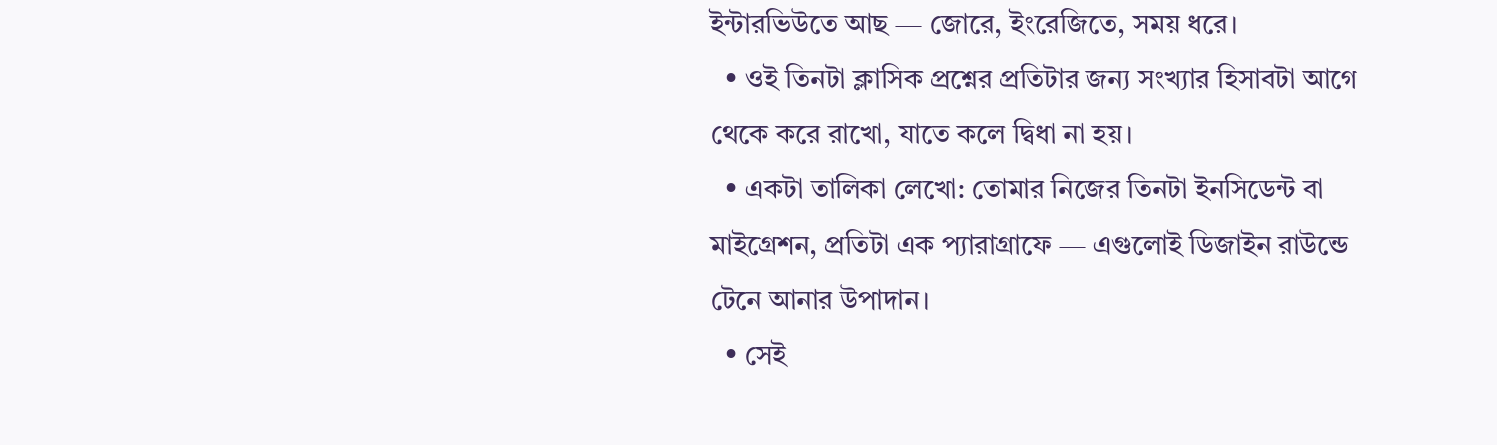ইন্টারভিউতে আছ — জোরে, ইংরেজিতে, সময় ধরে।
  • ওই তিনটা ক্লাসিক প্রশ্নের প্রতিটার জন্য সংখ্যার হিসাবটা আগে থেকে করে রাখো, যাতে কলে দ্বিধা না হয়।
  • একটা তালিকা লেখো: তোমার নিজের তিনটা ইনসিডেন্ট বা মাইগ্রেশন, প্রতিটা এক প্যারাগ্রাফে — এগুলোই ডিজাইন রাউন্ডে টেনে আনার উপাদান।
  • সেই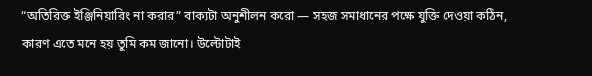“অতিরিক্ত ইঞ্জিনিয়ারিং না করার” বাক্যটা অনুশীলন করো — সহজ সমাধানের পক্ষে যুক্তি দেওয়া কঠিন, কারণ এতে মনে হয় তুমি কম জানো। উল্টোটাই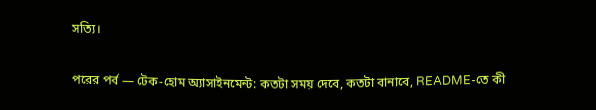সত্যি।

পরের পর্ব — টেক-হোম অ্যাসাইনমেন্ট: কতটা সময় দেবে, কতটা বানাবে, README-তে কী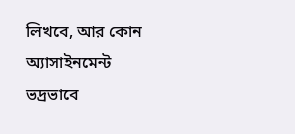লিখবে, আর কোন অ্যাসাইনমেন্ট ভদ্রভাবে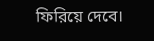ফিরিয়ে দেবে।